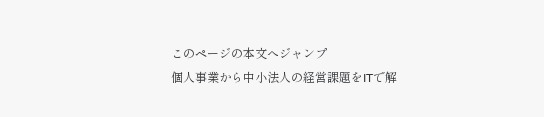このページの本文へジャンプ
個人事業から中小法人の経営課題をITで解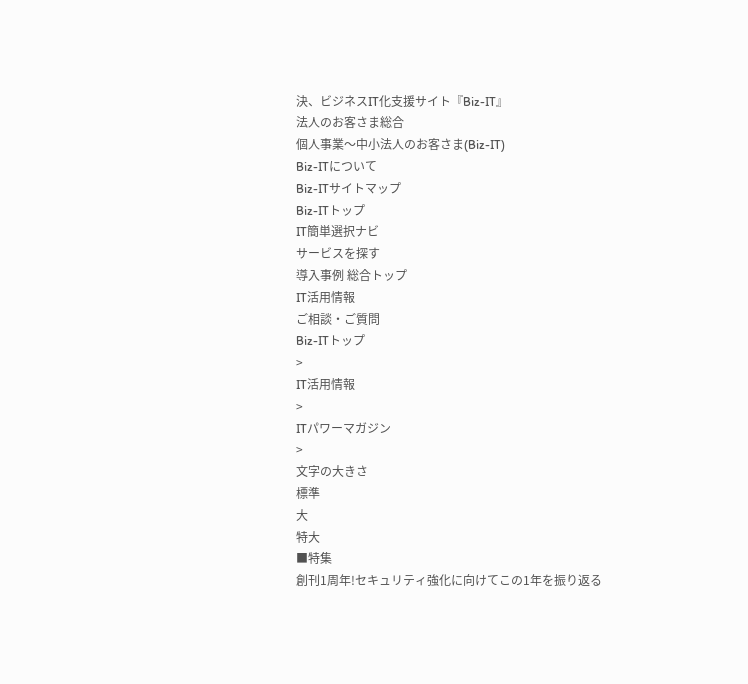決、ビジネスIT化支援サイト『Biz-IT』
法人のお客さま総合
個人事業〜中小法人のお客さま(Biz-IT)
Biz-ITについて
Biz-ITサイトマップ
Biz-ITトップ
IT簡単選択ナビ
サービスを探す
導入事例 総合トップ
IT活用情報
ご相談・ご質問
Biz-ITトップ
>
IT活用情報
>
ITパワーマガジン
>
文字の大きさ
標準
大
特大
■特集
創刊1周年!セキュリティ強化に向けてこの1年を振り返る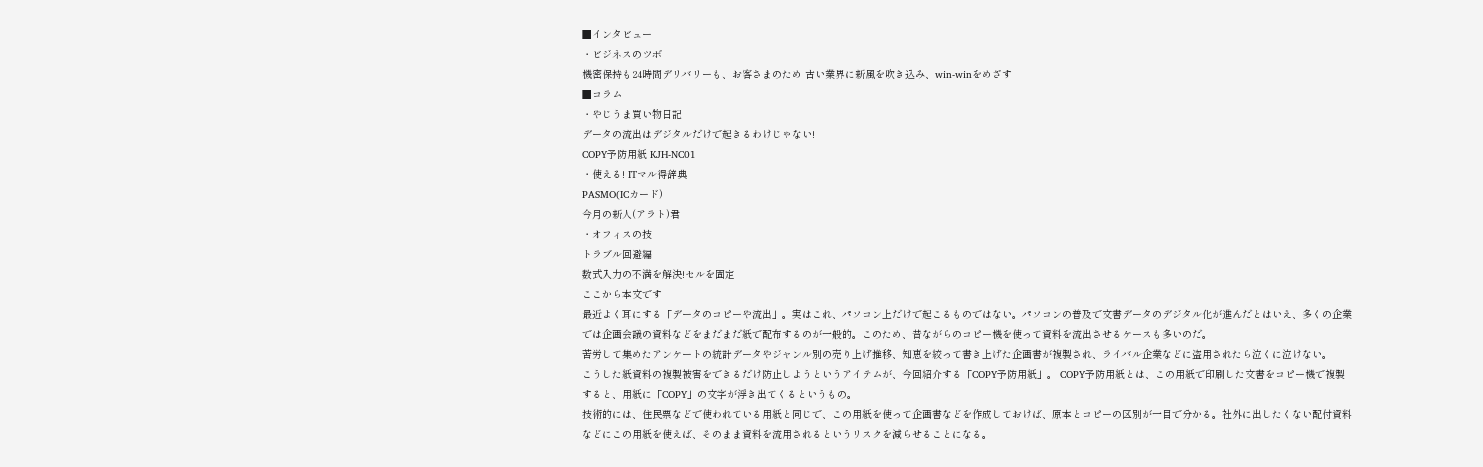■インタビュー
・ビジネスのツボ
機密保持も24時間デリバリーも、お客さまのため 古い業界に新風を吹き込み、win-winをめざす
■コラム
・やじうま買い物日記
データの流出はデジタルだけで起きるわけじゃない!
COPY予防用紙 KJH-NC01
・使える! ITマル得辞典
PASMO(ICカード)
今月の新人(アラト)君
・オフィスの技
トラブル回避編
数式入力の不満を解決!セルを固定
ここから本文です
最近よく耳にする「データのコピーや流出」。実はこれ、パソコン上だけで起こるものではない。パソコンの普及で文書データのデジタル化が進んだとはいえ、多くの企業では企画会議の資料などをまだまだ紙で配布するのが一般的。このため、昔ながらのコピー機を使って資料を流出させるケースも多いのだ。
苦労して集めたアンケートの統計データやジャンル別の売り上げ推移、知恵を絞って書き上げた企画書が複製され、ライバル企業などに盗用されたら泣くに泣けない。
こうした紙資料の複製被害をできるだけ防止しようというアイテムが、今回紹介する「COPY予防用紙」。 COPY予防用紙とは、この用紙で印刷した文書をコピー機で複製すると、用紙に「COPY」の文字が浮き出てくるというもの。
技術的には、住民票などで使われている用紙と同じで、この用紙を使って企画書などを作成しておけば、原本とコピーの区別が一目で分かる。社外に出したくない配付資料などにこの用紙を使えば、そのまま資料を流用されるというリスクを減らせることになる。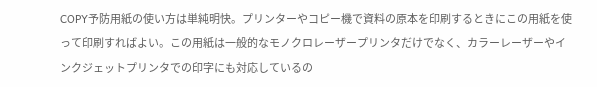COPY予防用紙の使い方は単純明快。プリンターやコピー機で資料の原本を印刷するときにこの用紙を使って印刷すればよい。この用紙は一般的なモノクロレーザープリンタだけでなく、カラーレーザーやインクジェットプリンタでの印字にも対応しているの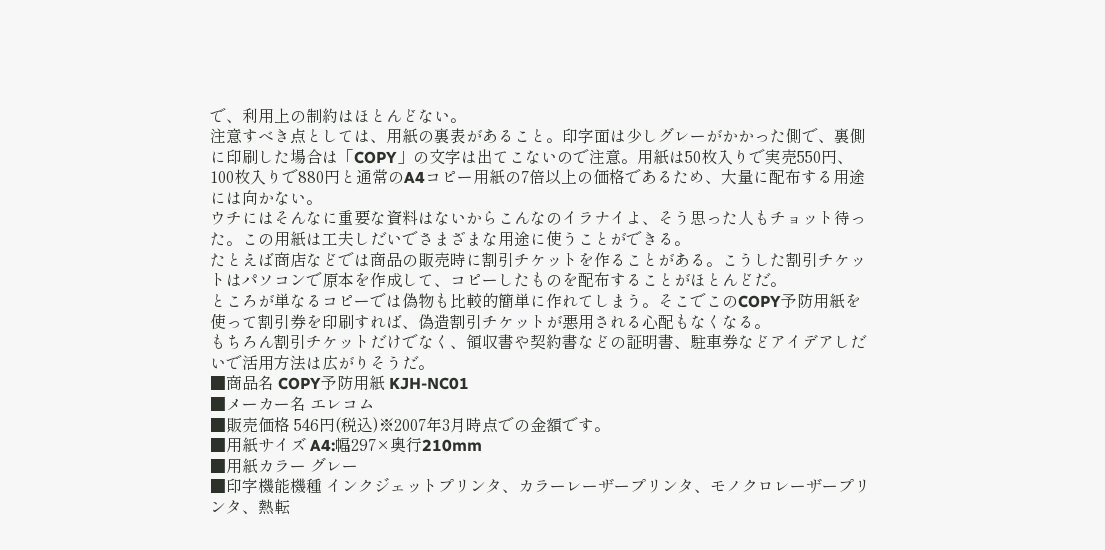で、利用上の制約はほとんどない。
注意すべき点としては、用紙の裏表があること。印字面は少しグレーがかかった側で、裏側に印刷した場合は「COPY」の文字は出てこないので注意。用紙は50枚入りで実売550円、100枚入りで880円と通常のA4コピー用紙の7倍以上の価格であるため、大量に配布する用途には向かない。
ウチにはそんなに重要な資料はないからこんなのイラナイよ、そう思った人もチョット待った。この用紙は工夫しだいでさまざまな用途に使うことができる。
たとえば商店などでは商品の販売時に割引チケットを作ることがある。こうした割引チケットはパソコンで原本を作成して、コピーしたものを配布することがほとんどだ。
ところが単なるコピーでは偽物も比較的簡単に作れてしまう。そこでこのCOPY予防用紙を使って割引券を印刷すれば、偽造割引チケットが悪用される心配もなくなる。
もちろん割引チケットだけでなく、領収書や契約書などの証明書、駐車券などアイデアしだいで活用方法は広がりそうだ。
■商品名 COPY予防用紙 KJH-NC01
■メーカー名 エレコム
■販売価格 546円(税込)※2007年3月時点での金額です。
■用紙サイズ A4:幅297×奥行210mm
■用紙カラー グレー
■印字機能機種 インクジェットプリンタ、カラーレーザープリンタ、モノクロレーザープリンタ、熱転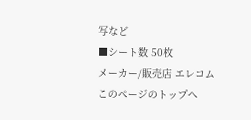写など
■シート数 50枚
メーカー/販売店 エレコム
このページのトップへ